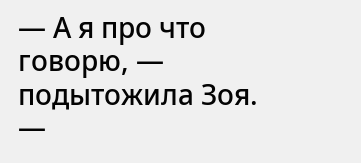— А я про что говорю, — подытожила Зоя. —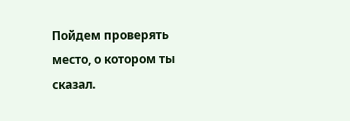Пойдем проверять место, о котором ты сказал.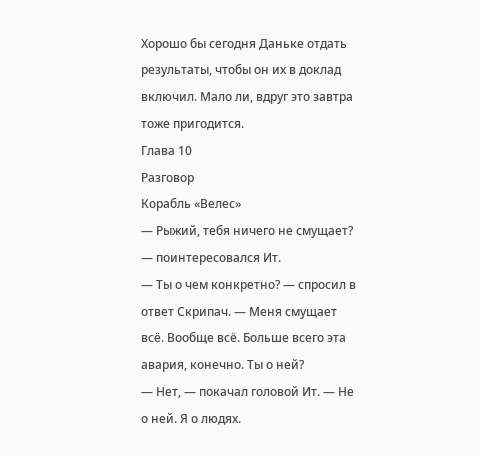Хорошо бы сегодня Даньке отдать результаты, чтобы он их в доклад включил. Мало ли, вдруг это завтра тоже пригодится.
Глава 10
Разговор
Корабль «Велес»
— Рыжий, тебя ничего не смущает? — поинтересовался Ит.
— Ты о чем конкретно? — спросил в ответ Скрипач. — Меня смущает всё. Вообще всё. Больше всего эта авария, конечно. Ты о ней?
— Нет, — покачал головой Ит. — Не о ней. Я о людях.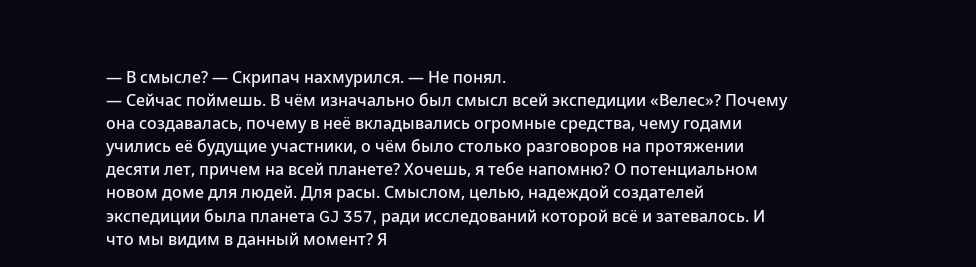— В смысле? — Скрипач нахмурился. — Не понял.
— Сейчас поймешь. В чём изначально был смысл всей экспедиции «Велес»? Почему она создавалась, почему в неё вкладывались огромные средства, чему годами учились её будущие участники, о чём было столько разговоров на протяжении десяти лет, причем на всей планете? Хочешь, я тебе напомню? О потенциальном новом доме для людей. Для расы. Смыслом, целью, надеждой создателей экспедиции была планета GJ 357, ради исследований которой всё и затевалось. И что мы видим в данный момент? Я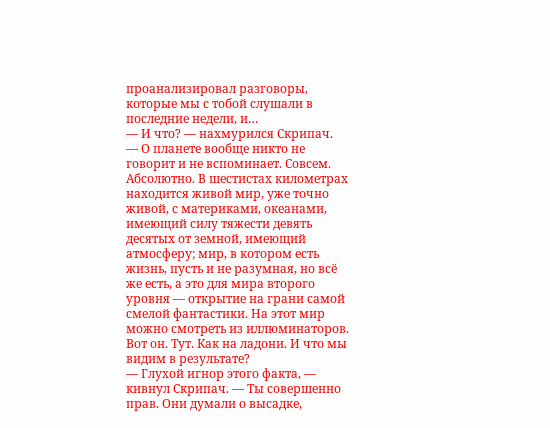проанализировал разговоры, которые мы с тобой слушали в последние недели, и…
— И что? — нахмурился Скрипач.
— О планете вообще никто не говорит и не вспоминает. Совсем. Абсолютно. В шестистах километрах находится живой мир, уже точно живой, с материками, океанами, имеющий силу тяжести девять десятых от земной, имеющий атмосферу; мир, в котором есть жизнь, пусть и не разумная, но всё же есть, а это для мира второго уровня — открытие на грани самой смелой фантастики. На этот мир можно смотреть из иллюминаторов. Вот он. Тут. Как на ладони. И что мы видим в результате?
— Глухой игнор этого факта, — кивнул Скрипач. — Ты совершенно прав. Они думали о высадке,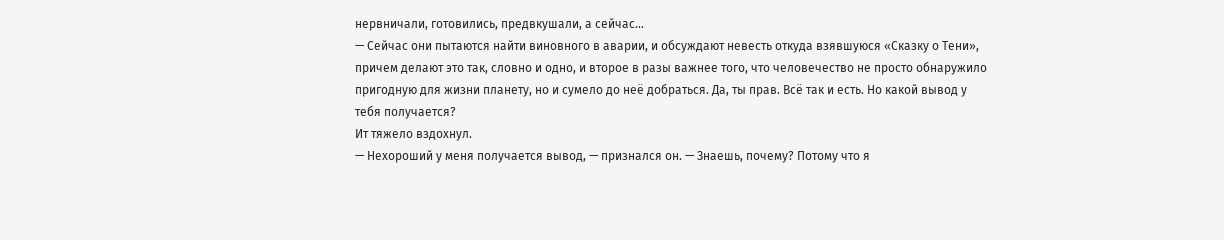нервничали, готовились, предвкушали, а сейчас…
— Сейчас они пытаются найти виновного в аварии, и обсуждают невесть откуда взявшуюся «Сказку о Тени», причем делают это так, словно и одно, и второе в разы важнее того, что человечество не просто обнаружило пригодную для жизни планету, но и сумело до неё добраться. Да, ты прав. Всё так и есть. Но какой вывод у тебя получается?
Ит тяжело вздохнул.
— Нехороший у меня получается вывод, — признался он. — Знаешь, почему? Потому что я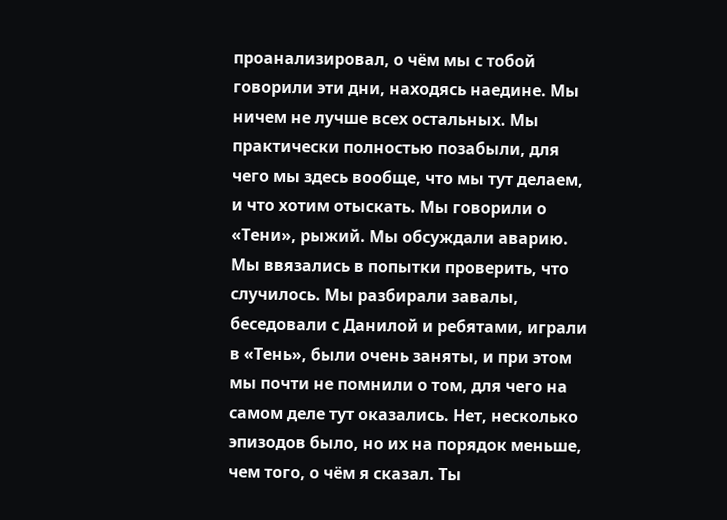проанализировал, о чём мы с тобой говорили эти дни, находясь наедине. Мы ничем не лучше всех остальных. Мы практически полностью позабыли, для чего мы здесь вообще, что мы тут делаем, и что хотим отыскать. Мы говорили о «Тени», рыжий. Мы обсуждали аварию. Мы ввязались в попытки проверить, что случилось. Мы разбирали завалы, беседовали с Данилой и ребятами, играли в «Тень», были очень заняты, и при этом мы почти не помнили о том, для чего на самом деле тут оказались. Нет, несколько эпизодов было, но их на порядок меньше, чем того, о чём я сказал. Ты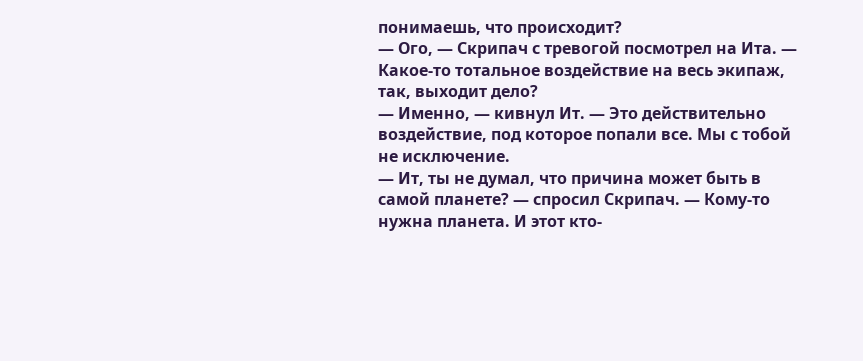понимаешь, что происходит?
— Ого, — Скрипач с тревогой посмотрел на Ита. — Какое-то тотальное воздействие на весь экипаж, так, выходит дело?
— Именно, — кивнул Ит. — Это действительно воздействие, под которое попали все. Мы с тобой не исключение.
— Ит, ты не думал, что причина может быть в самой планете? — спросил Скрипач. — Кому-то нужна планета. И этот кто-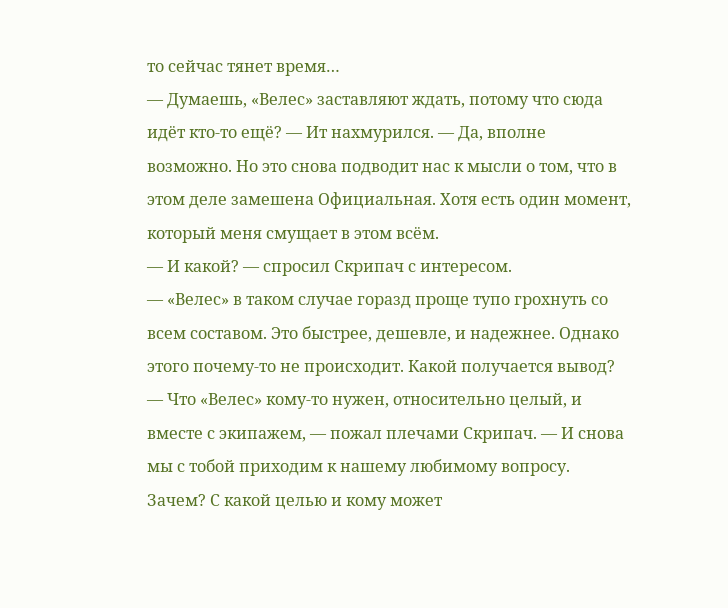то сейчас тянет время…
— Думаешь, «Велес» заставляют ждать, потому что сюда идёт кто-то ещё? — Ит нахмурился. — Да, вполне возможно. Но это снова подводит нас к мысли о том, что в этом деле замешена Официальная. Хотя есть один момент, который меня смущает в этом всём.
— И какой? — спросил Скрипач с интересом.
— «Велес» в таком случае горазд проще тупо грохнуть со всем составом. Это быстрее, дешевле, и надежнее. Однако этого почему-то не происходит. Какой получается вывод?
— Что «Велес» кому-то нужен, относительно целый, и вместе с экипажем, — пожал плечами Скрипач. — И снова мы с тобой приходим к нашему любимому вопросу. Зачем? С какой целью и кому может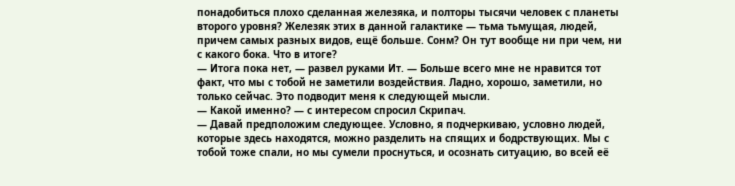понадобиться плохо сделанная железяка, и полторы тысячи человек с планеты второго уровня? Железяк этих в данной галактике — тьма тьмущая, людей, причем самых разных видов, ещё больше. Сонм? Он тут вообще ни при чем, ни с какого бока. Что в итоге?
— Итога пока нет, — развел руками Ит. — Больше всего мне не нравится тот факт, что мы с тобой не заметили воздействия. Ладно, хорошо, заметили, но только сейчас. Это подводит меня к следующей мысли.
— Какой именно? — с интересом спросил Скрипач.
— Давай предположим следующее. Условно, я подчеркиваю, условно людей, которые здесь находятся, можно разделить на спящих и бодрствующих. Мы с тобой тоже спали, но мы сумели проснуться, и осознать ситуацию, во всей её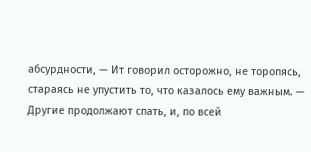абсурдности, — Ит говорил осторожно, не торопясь, стараясь не упустить то, что казалось ему важным. — Другие продолжают спать, и, по всей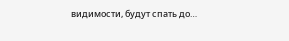видимости, будут спать до…